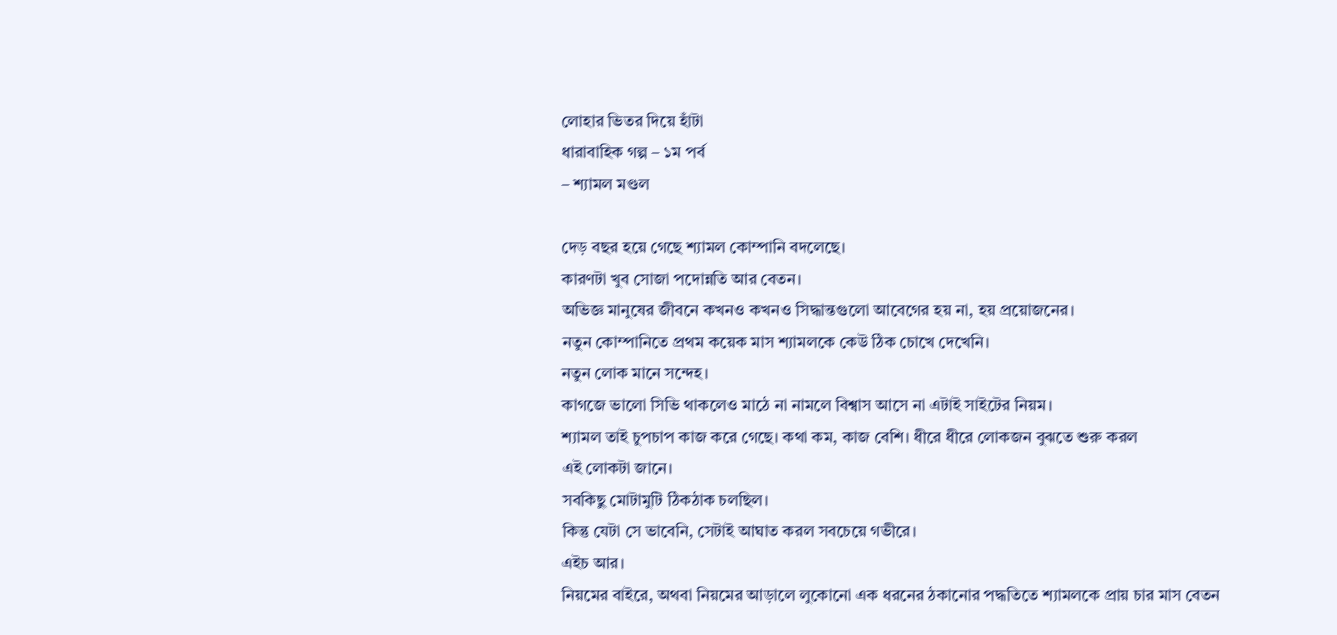লোহার ভিতর দিয়ে হাঁটা
ধারাবাহিক গল্প – ১ম পর্ব
– শ্যামল মণ্ডল

দেড় বছর হয়ে গেছে শ্যামল কোম্পানি বদলেছে।
কারণটা খুব সোজা পদোন্নতি আর বেতন।
অভিজ্ঞ মানুষের জীবনে কখনও কখনও সিদ্ধান্তগুলো আবেগের হয় না, হয় প্রয়োজনের।
নতুন কোম্পানিতে প্রথম কয়েক মাস শ্যামলকে কেউ ঠিক চোখে দেখেনি।
নতুন লোক মানে সন্দেহ।
কাগজে ভালো সিভি থাকলেও মাঠে না নামলে বিশ্বাস আসে না এটাই সাইটের নিয়ম।
শ্যামল তাই চুপচাপ কাজ করে গেছে। কথা কম, কাজ বেশি। ধীরে ধীরে লোকজন বুঝতে শুরু করল
এই লোকটা জানে।
সবকিছু মোটামুটি ঠিকঠাক চলছিল।
কিন্তু যেটা সে ভাবেনি, সেটাই আঘাত করল সবচেয়ে গভীরে।
এইচ আর।
নিয়মের বাইরে, অথবা নিয়মের আড়ালে লুকোনো এক ধরনের ঠকানোর পদ্ধতিতে শ্যামলকে প্রায় চার মাস বেতন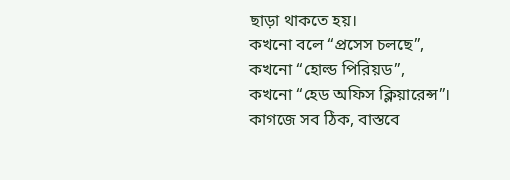ছাড়া থাকতে হয়।
কখনো বলে “প্রসেস চলছে”,
কখনো “হোল্ড পিরিয়ড”,
কখনো “হেড অফিস ক্লিয়ারেন্স”।
কাগজে সব ঠিক, বাস্তবে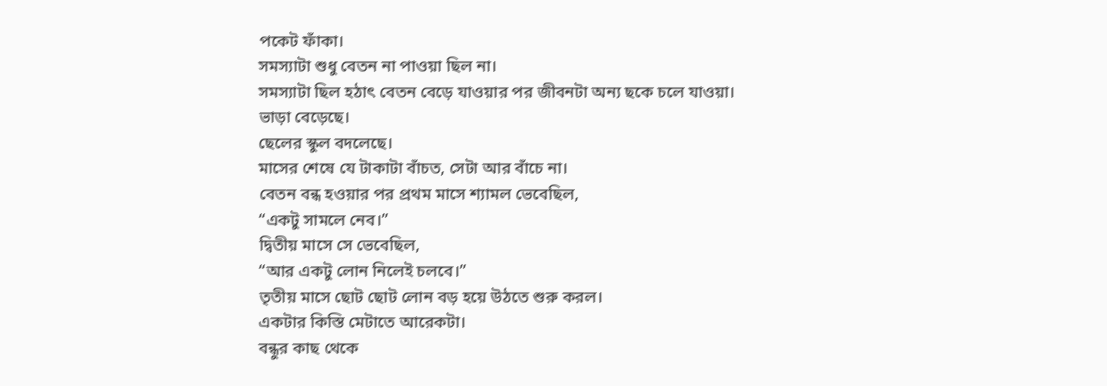পকেট ফাঁকা।
সমস্যাটা শুধু বেতন না পাওয়া ছিল না।
সমস্যাটা ছিল হঠাৎ বেতন বেড়ে যাওয়ার পর জীবনটা অন্য ছকে চলে যাওয়া।
ভাড়া বেড়েছে।
ছেলের স্কুল বদলেছে।
মাসের শেষে যে টাকাটা বাঁচত, সেটা আর বাঁচে না।
বেতন বন্ধ হওয়ার পর প্রথম মাসে শ্যামল ভেবেছিল,
“একটু সামলে নেব।”
দ্বিতীয় মাসে সে ভেবেছিল,
“আর একটু লোন নিলেই চলবে।”
তৃতীয় মাসে ছোট ছোট লোন বড় হয়ে উঠতে শুরু করল।
একটার কিস্তি মেটাতে আরেকটা।
বন্ধুর কাছ থেকে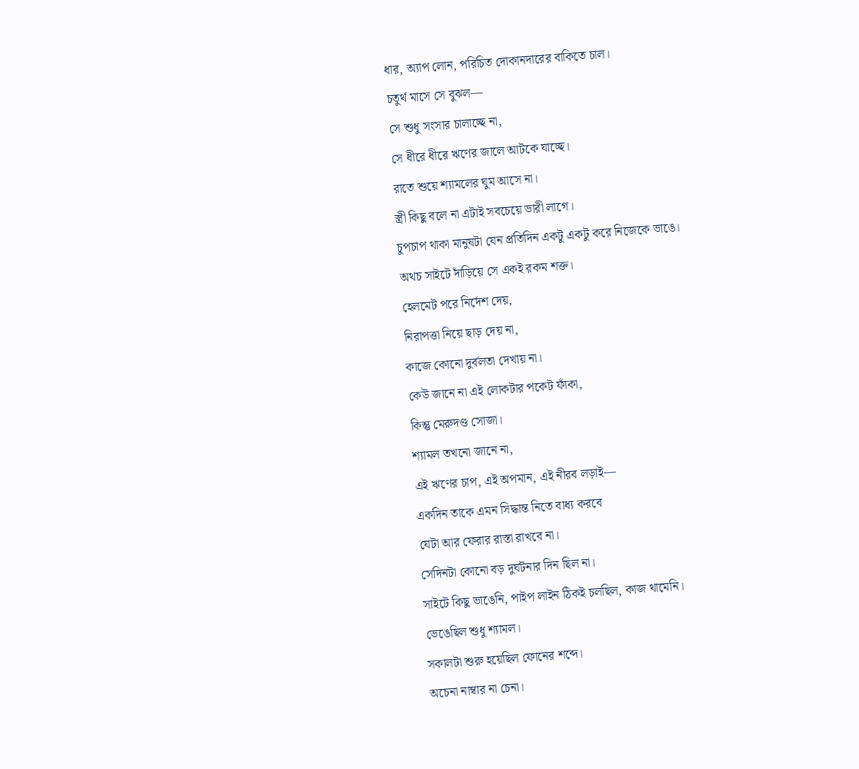ধার, অ্যাপ লোন, পরিচিত দোকানদারের বাকিতে চাল।
চতুর্থ মাসে সে বুঝল—
সে শুধু সংসার চালাচ্ছে না,
সে ধীরে ধীরে ঋণের জালে আটকে যাচ্ছে।
রাতে শুয়ে শ্যামলের ঘুম আসে না।
স্ত্রী কিছু বলে না এটাই সবচেয়ে ভারী লাগে।
চুপচাপ থাকা মানুষটা যেন প্রতিদিন একটু একটু করে নিজেকে ভাঙে।
অথচ সাইটে দাঁড়িয়ে সে একই রকম শক্ত।
হেলমেট পরে নির্দেশ দেয়,
নিরাপত্তা নিয়ে ছাড় দেয় না,
কাজে কোনো দুর্বলতা দেখায় না।
কেউ জানে না এই লোকটার পকেট ফাঁকা,
কিন্তু মেরুদণ্ড সোজা।
শ্যামল তখনো জানে না,
এই ঋণের চাপ, এই অপমান, এই নীরব লড়াই—
একদিন তাকে এমন সিদ্ধান্ত নিতে বাধ্য করবে
যেটা আর ফেরার রাস্তা রাখবে না।
সেদিনটা কোনো বড় দুর্ঘটনার দিন ছিল না।
সাইটে কিছু ভাঙেনি, পাইপ লাইন ঠিকই চলছিল, কাজ থামেনি।
ভেঙেছিল শুধু শ্যামল।
সকালটা শুরু হয়েছিল ফোনের শব্দে।
অচেনা নাম্বার না চেনা।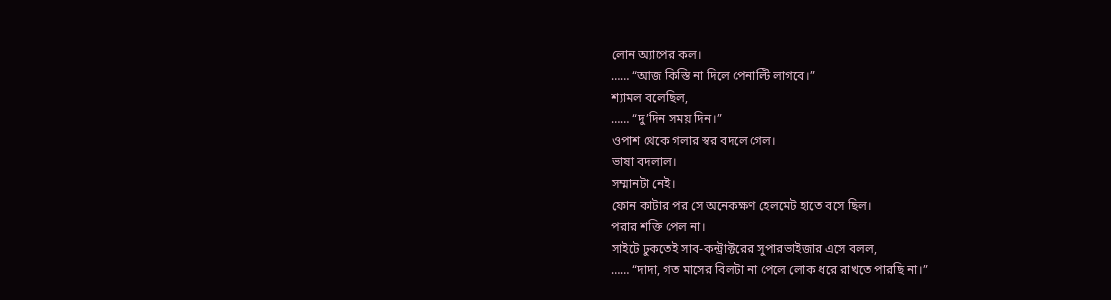লোন অ্যাপের কল।
…… “আজ কিস্তি না দিলে পেনাল্টি লাগবে।”
শ্যামল বলেছিল,
…… “দু’দিন সময় দিন।”
ওপাশ থেকে গলার স্বর বদলে গেল।
ভাষা বদলাল।
সম্মানটা নেই।
ফোন কাটার পর সে অনেকক্ষণ হেলমেট হাতে বসে ছিল।
পরার শক্তি পেল না।
সাইটে ঢুকতেই সাব-কন্ট্রাক্টরের সুপারভাইজার এসে বলল,
…… “দাদা, গত মাসের বিলটা না পেলে লোক ধরে রাখতে পারছি না।”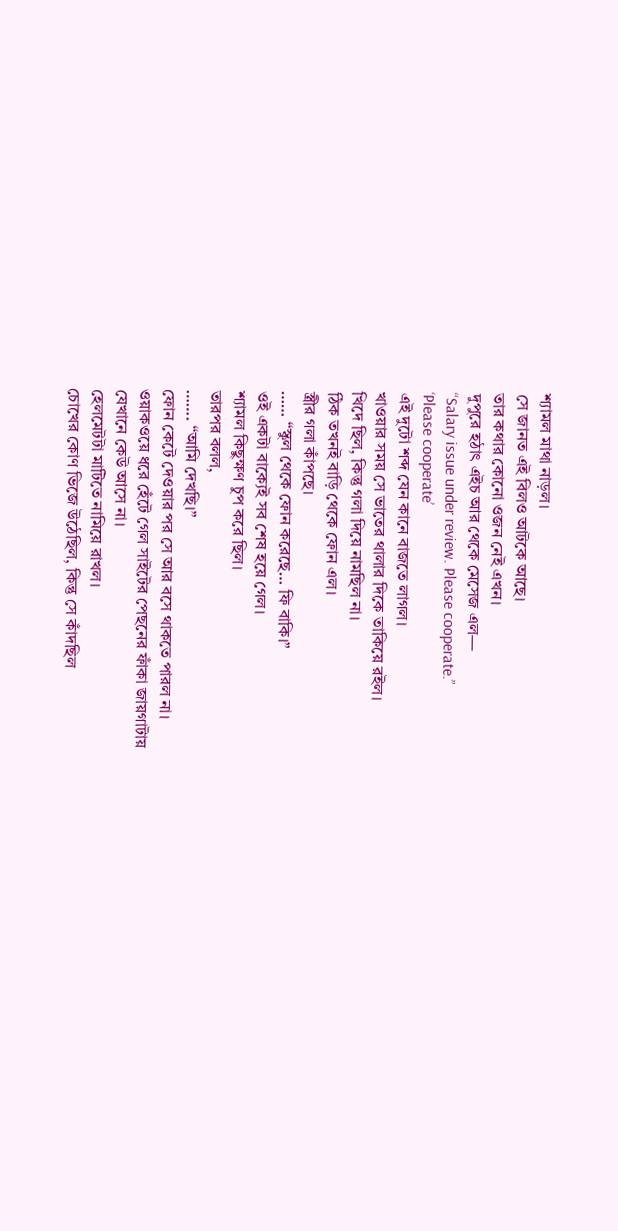শ্যামল মাথা নাড়ল।
সে জানত এই বিলও আটকে আছে।
তার কথার কোনো ওজন নেই এখন।
দুপুরে হঠাৎ এইচ আর থেকে মেসেজ এল—
“Salary issue under review. Please cooperate.”
‘Please cooperate’
এই দুটো শব্দ যেন কানে বাজতে লাগল।
খাওয়ার সময় সে ভাতের থালার দিকে তাকিয়ে রইল।
খিদে ছিল, কিন্তু গলা দিয়ে নামছিল না।
ঠিক তখনই বাড়ি থেকে ফোন এল।
স্ত্রীর গলা কাঁপছে।
…… “স্কুল থেকে ফোন করেছে… ফি বাকি।”
ওই একটা বাক্যেই সব শেষ হয়ে গেল।
শ্যামল কিছুক্ষণ চুপ করে ছিল।
তারপর বলল,
……. “আমি দেখছি।”
ফোন কেটে দেওয়ার পর সে আর বসে থাকতে পারল না।
ওয়াকওয়ে ধরে হেঁটে গেল সাইটের পেছনের ফাঁকা জায়গাটায়
যেখানে কেউ আসে না।
হেলমেটটা মাটিতে নামিয়ে রাখল।
চোখের কোণ ভিজে উঠেছিল, কিন্তু সে কাঁদছিল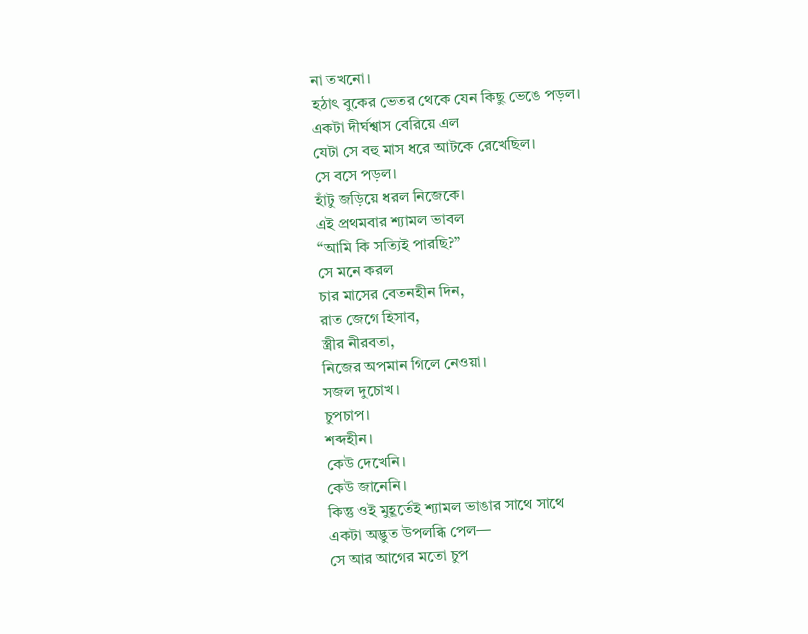না তখনো।
হঠাৎ বুকের ভেতর থেকে যেন কিছু ভেঙে পড়ল।
একটা দীর্ঘশ্বাস বেরিয়ে এল
যেটা সে বহু মাস ধরে আটকে রেখেছিল।
সে বসে পড়ল।
হাঁটু জড়িয়ে ধরল নিজেকে।
এই প্রথমবার শ্যামল ভাবল
“আমি কি সত্যিই পারছি?”
সে মনে করল
চার মাসের বেতনহীন দিন,
রাত জেগে হিসাব,
স্ত্রীর নীরবতা,
নিজের অপমান গিলে নেওয়া।
সজল দুচোখ।
চুপচাপ।
শব্দহীন।
কেউ দেখেনি।
কেউ জানেনি।
কিন্তু ওই মুহূর্তেই শ্যামল ভাঙার সাথে সাথে
একটা অদ্ভুত উপলব্ধি পেল—
সে আর আগের মতো চুপ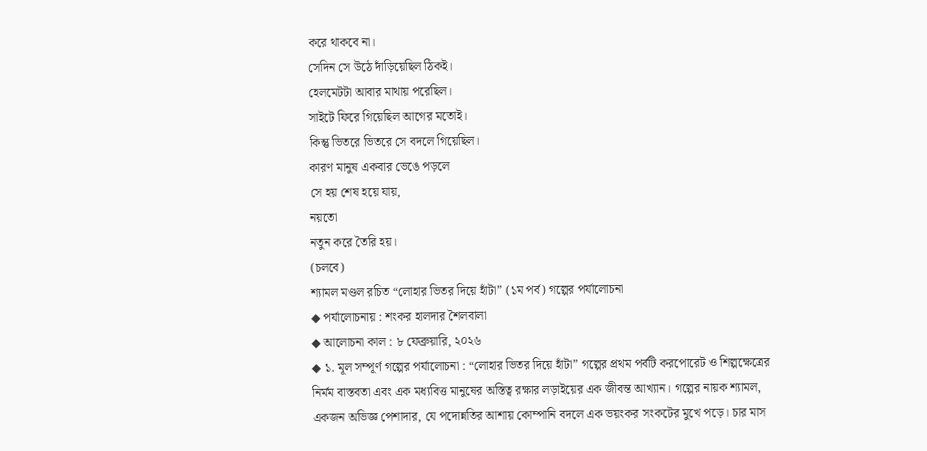করে থাকবে না।
সেদিন সে উঠে দাঁড়িয়েছিল ঠিকই।
হেলমেটটা আবার মাথায় পরেছিল।
সাইটে ফিরে গিয়েছিল আগের মতোই।
কিন্তু ভিতরে ভিতরে সে বদলে গিয়েছিল।
কারণ মানুষ একবার ভেঙে পড়লে
সে হয় শেষ হয়ে যায়,
নয়তো
নতুন করে তৈরি হয়।
(চলবে)
শ্যামল মণ্ডল রচিত “লোহার ভিতর দিয়ে হাঁটা” (১ম পর্ব) গল্পের পর্যালোচনা
◆ পর্যালোচনায় : শংকর হালদার শৈলবালা
◆ আলোচনা কাল : ৮ ফেব্রুয়ারি, ২০২৬
◆ ১. মূল সম্পূর্ণ গল্পের পর্যালোচনা : “লোহার ভিতর দিয়ে হাঁটা” গল্পের প্রথম পর্বটি করপোরেট ও শিল্পক্ষেত্রের নির্মম বাস্তবতা এবং এক মধ্যবিত্ত মানুষের অস্তিত্ব রক্ষার লড়াইয়ের এক জীবন্ত আখ্যান। গল্পের নায়ক শ্যামল, একজন অভিজ্ঞ পেশাদার, যে পদোন্নতির আশায় কোম্পানি বদলে এক ভয়ংকর সংকটের মুখে পড়ে। চার মাস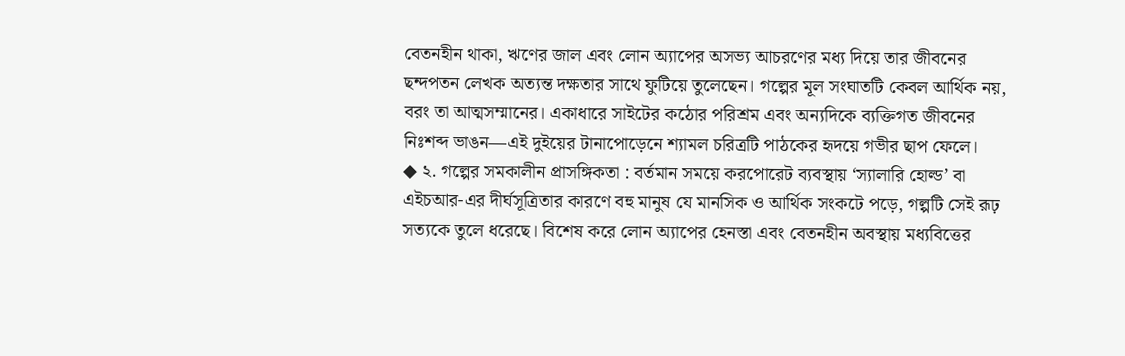বেতনহীন থাকা, ঋণের জাল এবং লোন অ্যাপের অসভ্য আচরণের মধ্য দিয়ে তার জীবনের ছন্দপতন লেখক অত্যন্ত দক্ষতার সাথে ফুটিয়ে তুলেছেন। গল্পের মূল সংঘাতটি কেবল আর্থিক নয়, বরং তা আত্মসম্মানের। একাধারে সাইটের কঠোর পরিশ্রম এবং অন্যদিকে ব্যক্তিগত জীবনের নিঃশব্দ ভাঙন—এই দুইয়ের টানাপোড়েনে শ্যামল চরিত্রটি পাঠকের হৃদয়ে গভীর ছাপ ফেলে।
◆ ২. গল্পের সমকালীন প্রাসঙ্গিকতা : বর্তমান সময়ে করপোরেট ব্যবস্থায় ‘স্যালারি হোল্ড’ বা এইচআর-এর দীর্ঘসূত্রিতার কারণে বহু মানুষ যে মানসিক ও আর্থিক সংকটে পড়ে, গল্পটি সেই রূঢ় সত্যকে তুলে ধরেছে। বিশেষ করে লোন অ্যাপের হেনস্তা এবং বেতনহীন অবস্থায় মধ্যবিত্তের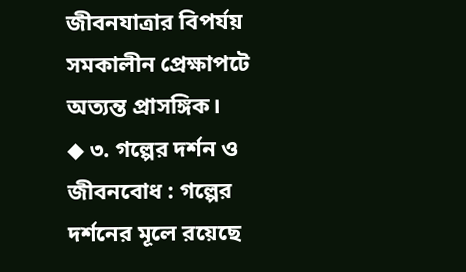জীবনযাত্রার বিপর্যয় সমকালীন প্রেক্ষাপটে অত্যন্ত প্রাসঙ্গিক।
◆ ৩. গল্পের দর্শন ও জীবনবোধ : গল্পের দর্শনের মূলে রয়েছে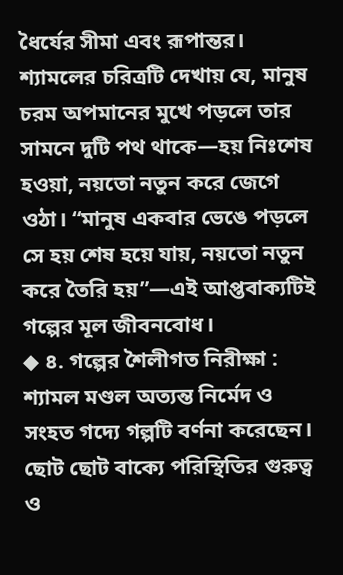ধৈর্যের সীমা এবং রূপান্তর। শ্যামলের চরিত্রটি দেখায় যে, মানুষ চরম অপমানের মুখে পড়লে তার সামনে দুটি পথ থাকে—হয় নিঃশেষ হওয়া, নয়তো নতুন করে জেগে ওঠা। “মানুষ একবার ভেঙে পড়লে সে হয় শেষ হয়ে যায়, নয়তো নতুন করে তৈরি হয়”—এই আপ্তবাক্যটিই গল্পের মূল জীবনবোধ।
◆ ৪. গল্পের শৈলীগত নিরীক্ষা : শ্যামল মণ্ডল অত্যন্ত নির্মেদ ও সংহত গদ্যে গল্পটি বর্ণনা করেছেন। ছোট ছোট বাক্যে পরিস্থিতির গুরুত্ব ও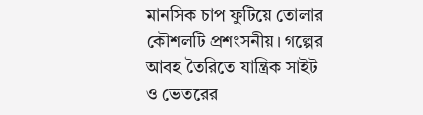মানসিক চাপ ফুটিয়ে তোলার কৌশলটি প্রশংসনীয়। গল্পের আবহ তৈরিতে যান্ত্রিক সাইট ও ভেতরের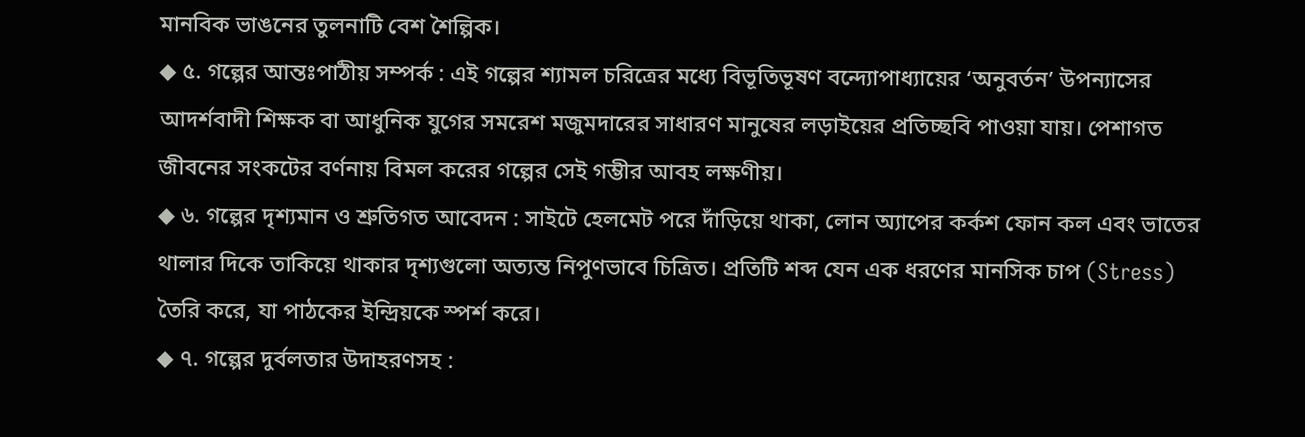মানবিক ভাঙনের তুলনাটি বেশ শৈল্পিক।
◆ ৫. গল্পের আন্তঃপাঠীয় সম্পর্ক : এই গল্পের শ্যামল চরিত্রের মধ্যে বিভূতিভূষণ বন্দ্যোপাধ্যায়ের ‘অনুবর্তন’ উপন্যাসের আদর্শবাদী শিক্ষক বা আধুনিক যুগের সমরেশ মজুমদারের সাধারণ মানুষের লড়াইয়ের প্রতিচ্ছবি পাওয়া যায়। পেশাগত জীবনের সংকটের বর্ণনায় বিমল করের গল্পের সেই গম্ভীর আবহ লক্ষণীয়।
◆ ৬. গল্পের দৃশ্যমান ও শ্রুতিগত আবেদন : সাইটে হেলমেট পরে দাঁড়িয়ে থাকা, লোন অ্যাপের কর্কশ ফোন কল এবং ভাতের থালার দিকে তাকিয়ে থাকার দৃশ্যগুলো অত্যন্ত নিপুণভাবে চিত্রিত। প্রতিটি শব্দ যেন এক ধরণের মানসিক চাপ (Stress) তৈরি করে, যা পাঠকের ইন্দ্রিয়কে স্পর্শ করে।
◆ ৭. গল্পের দুর্বলতার উদাহরণসহ :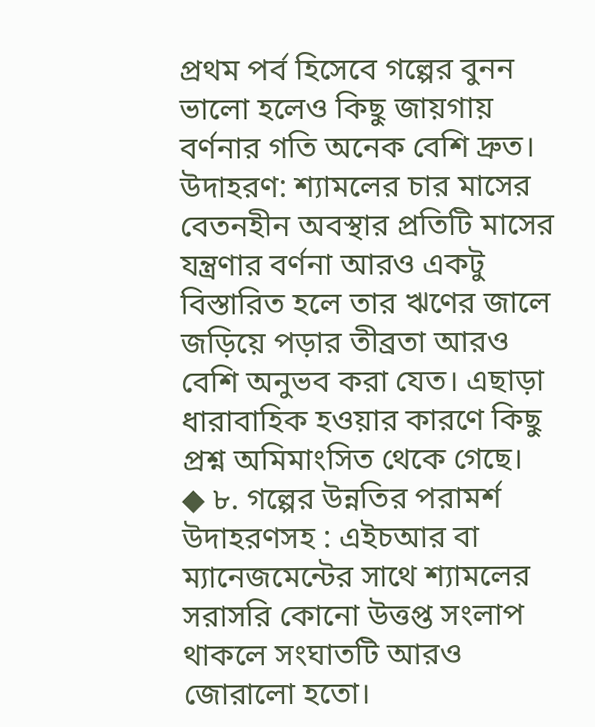প্রথম পর্ব হিসেবে গল্পের বুনন ভালো হলেও কিছু জায়গায় বর্ণনার গতি অনেক বেশি দ্রুত।
উদাহরণ: শ্যামলের চার মাসের বেতনহীন অবস্থার প্রতিটি মাসের যন্ত্রণার বর্ণনা আরও একটু বিস্তারিত হলে তার ঋণের জালে জড়িয়ে পড়ার তীব্রতা আরও বেশি অনুভব করা যেত। এছাড়া ধারাবাহিক হওয়ার কারণে কিছু প্রশ্ন অমিমাংসিত থেকে গেছে।
◆ ৮. গল্পের উন্নতির পরামর্শ উদাহরণসহ : এইচআর বা ম্যানেজমেন্টের সাথে শ্যামলের সরাসরি কোনো উত্তপ্ত সংলাপ থাকলে সংঘাতটি আরও জোরালো হতো।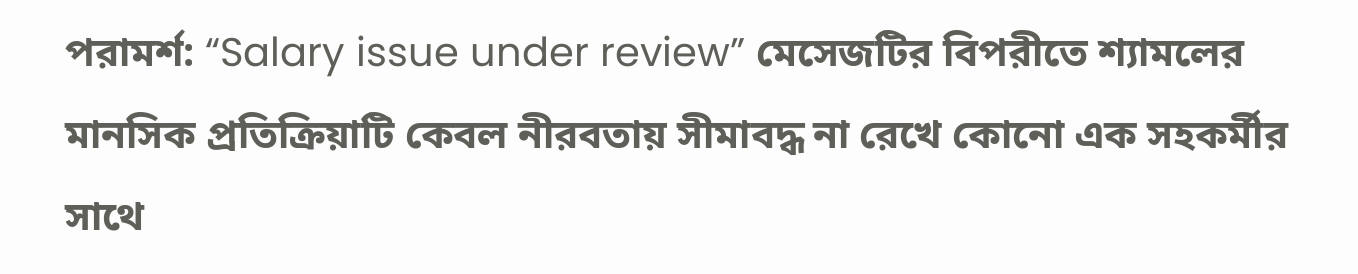পরামর্শ: “Salary issue under review” মেসেজটির বিপরীতে শ্যামলের মানসিক প্রতিক্রিয়াটি কেবল নীরবতায় সীমাবদ্ধ না রেখে কোনো এক সহকর্মীর সাথে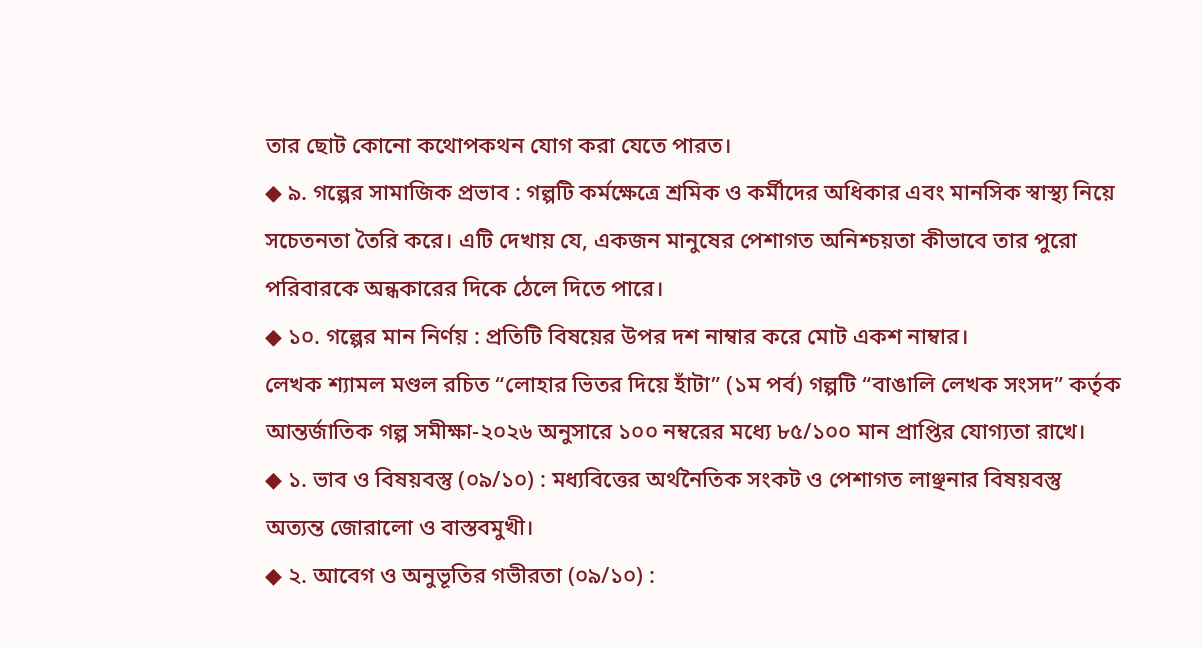তার ছোট কোনো কথোপকথন যোগ করা যেতে পারত।
◆ ৯. গল্পের সামাজিক প্রভাব : গল্পটি কর্মক্ষেত্রে শ্রমিক ও কর্মীদের অধিকার এবং মানসিক স্বাস্থ্য নিয়ে সচেতনতা তৈরি করে। এটি দেখায় যে, একজন মানুষের পেশাগত অনিশ্চয়তা কীভাবে তার পুরো পরিবারকে অন্ধকারের দিকে ঠেলে দিতে পারে।
◆ ১০. গল্পের মান নির্ণয় : প্রতিটি বিষয়ের উপর দশ নাম্বার করে মোট একশ নাম্বার।
লেখক শ্যামল মণ্ডল রচিত “লোহার ভিতর দিয়ে হাঁটা” (১ম পর্ব) গল্পটি “বাঙালি লেখক সংসদ” কর্তৃক আন্তর্জাতিক গল্প সমীক্ষা-২০২৬ অনুসারে ১০০ নম্বরের মধ্যে ৮৫/১০০ মান প্রাপ্তির যোগ্যতা রাখে।
◆ ১. ভাব ও বিষয়বস্তু (০৯/১০) : মধ্যবিত্তের অর্থনৈতিক সংকট ও পেশাগত লাঞ্ছনার বিষয়বস্তু অত্যন্ত জোরালো ও বাস্তবমুখী।
◆ ২. আবেগ ও অনুভূতির গভীরতা (০৯/১০) :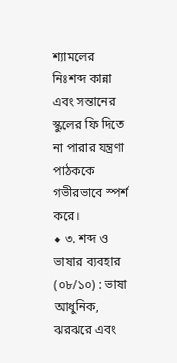শ্যামলের নিঃশব্দ কান্না এবং সন্তানের স্কুলের ফি দিতে না পারার যন্ত্রণা পাঠককে গভীরভাবে স্পর্শ করে।
◆ ৩. শব্দ ও ভাষার ব্যবহার (০৮/১০) : ভাষা আধুনিক, ঝরঝরে এবং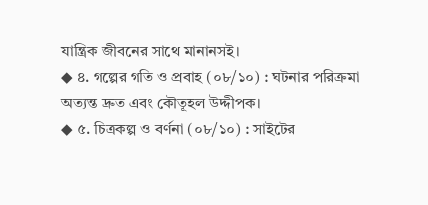যান্ত্রিক জীবনের সাথে মানানসই।
◆ ৪. গল্পের গতি ও প্রবাহ (০৮/১০) : ঘটনার পরিক্রমা অত্যন্ত দ্রুত এবং কৌতূহল উদ্দীপক।
◆ ৫. চিত্রকল্প ও বর্ণনা (০৮/১০) : সাইটের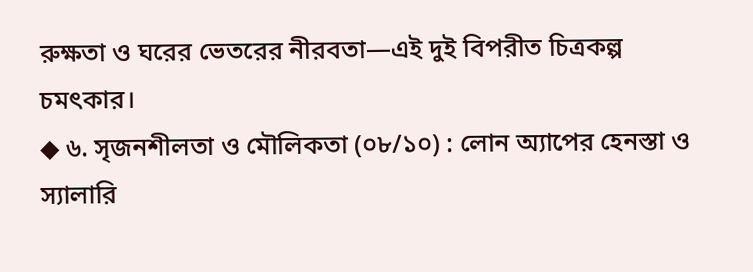রুক্ষতা ও ঘরের ভেতরের নীরবতা—এই দুই বিপরীত চিত্রকল্প চমৎকার।
◆ ৬. সৃজনশীলতা ও মৌলিকতা (০৮/১০) : লোন অ্যাপের হেনস্তা ও স্যালারি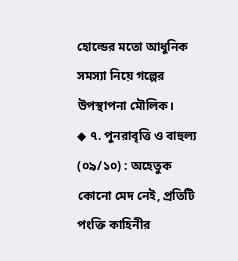হোল্ডের মতো আধুনিক সমস্যা নিয়ে গল্পের উপস্থাপনা মৌলিক।
◆ ৭. পুনরাবৃত্তি ও বাহুল্য (০৯/১০) : অহেতুক কোনো মেদ নেই, প্রতিটি পংক্তি কাহিনীর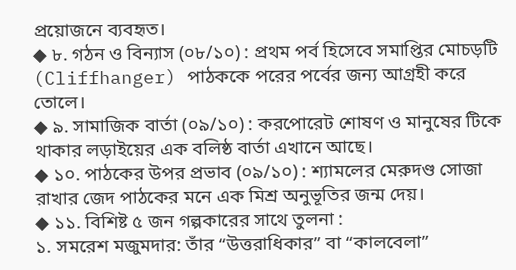প্রয়োজনে ব্যবহৃত।
◆ ৮. গঠন ও বিন্যাস (০৮/১০) : প্রথম পর্ব হিসেবে সমাপ্তির মোচড়টি (Cliffhanger) পাঠককে পরের পর্বের জন্য আগ্রহী করে তোলে।
◆ ৯. সামাজিক বার্তা (০৯/১০) : করপোরেট শোষণ ও মানুষের টিকে থাকার লড়াইয়ের এক বলিষ্ঠ বার্তা এখানে আছে।
◆ ১০. পাঠকের উপর প্রভাব (০৯/১০) : শ্যামলের মেরুদণ্ড সোজা রাখার জেদ পাঠকের মনে এক মিশ্র অনুভূতির জন্ম দেয়।
◆ ১১. বিশিষ্ট ৫ জন গল্পকারের সাথে তুলনা :
১. সমরেশ মজুমদার: তাঁর “উত্তরাধিকার” বা “কালবেলা”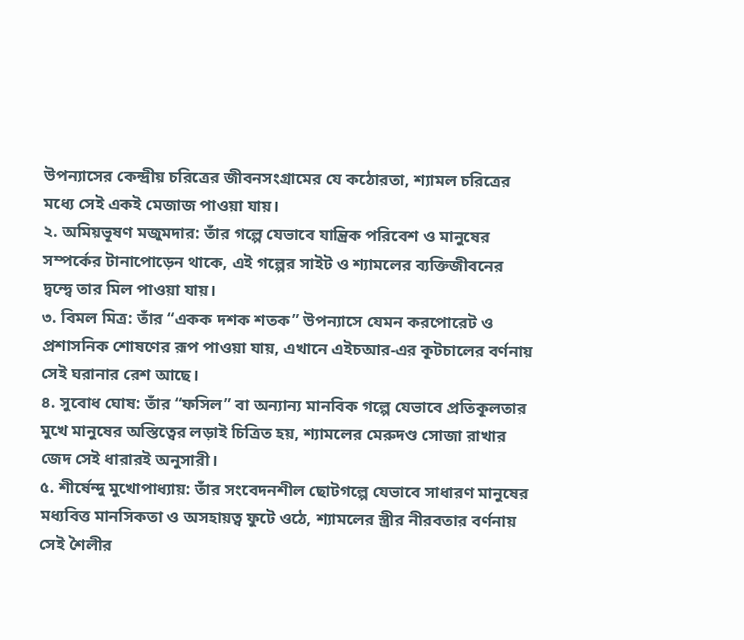উপন্যাসের কেন্দ্রীয় চরিত্রের জীবনসংগ্রামের যে কঠোরতা, শ্যামল চরিত্রের মধ্যে সেই একই মেজাজ পাওয়া যায়।
২. অমিয়ভূষণ মজুমদার: তাঁর গল্পে যেভাবে যান্ত্রিক পরিবেশ ও মানুষের সম্পর্কের টানাপোড়েন থাকে, এই গল্পের সাইট ও শ্যামলের ব্যক্তিজীবনের দ্বন্দ্বে তার মিল পাওয়া যায়।
৩. বিমল মিত্র: তাঁর “একক দশক শতক” উপন্যাসে যেমন করপোরেট ও প্রশাসনিক শোষণের রূপ পাওয়া যায়, এখানে এইচআর-এর কূটচালের বর্ণনায় সেই ঘরানার রেশ আছে।
৪. সুবোধ ঘোষ: তাঁর “ফসিল” বা অন্যান্য মানবিক গল্পে যেভাবে প্রতিকূলতার মুখে মানুষের অস্তিত্বের লড়াই চিত্রিত হয়, শ্যামলের মেরুদণ্ড সোজা রাখার জেদ সেই ধারারই অনুসারী।
৫. শীর্ষেন্দু মুখোপাধ্যায়: তাঁর সংবেদনশীল ছোটগল্পে যেভাবে সাধারণ মানুষের মধ্যবিত্ত মানসিকতা ও অসহায়ত্ব ফুটে ওঠে, শ্যামলের স্ত্রীর নীরবতার বর্ণনায় সেই শৈলীর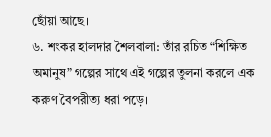ছোঁয়া আছে।
৬. শংকর হালদার শৈলবালা: তাঁর রচিত “শিক্ষিত অমানুষ” গল্পের সাথে এই গল্পের তুলনা করলে এক করুণ বৈপরীত্য ধরা পড়ে।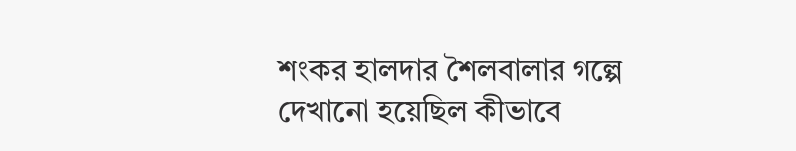শংকর হালদার শৈলবালার গল্পে দেখানো হয়েছিল কীভাবে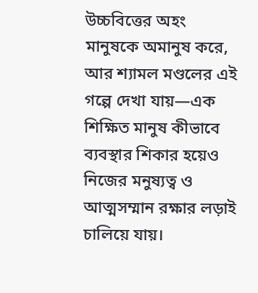উচ্চবিত্তের অহং মানুষকে অমানুষ করে, আর শ্যামল মণ্ডলের এই গল্পে দেখা যায়—এক শিক্ষিত মানুষ কীভাবে ব্যবস্থার শিকার হয়েও নিজের মনুষ্যত্ব ও আত্মসম্মান রক্ষার লড়াই চালিয়ে যায়।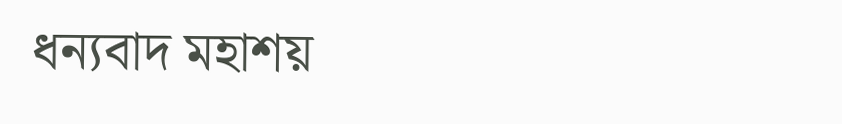ধন্যবাদ মহাশয়